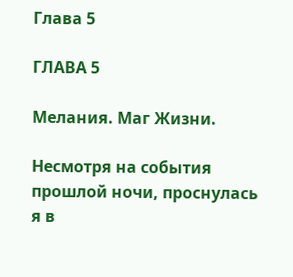Глава 5

ГЛАВА 5

Мелания. Маг Жизни.

Несмотря на события прошлой ночи, проснулась я в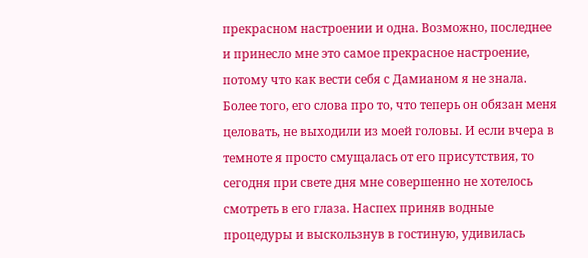прекрасном настроении и одна. Возможно, последнее и принесло мне это самое прекрасное настроение, потому что как вести себя с Дамианом я не знала. Более того, его слова про то, что теперь он обязан меня целовать, не выходили из моей головы. И если вчера в темноте я просто смущалась от его присутствия, то сегодня при свете дня мне совершенно не хотелось смотреть в его глаза. Наспех приняв водные процедуры и выскользнув в гостиную, удивилась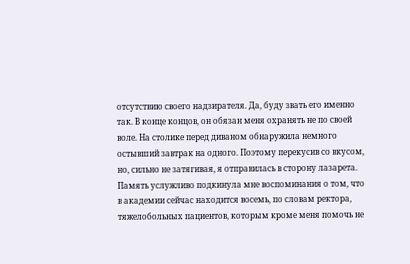отсутствию своего надзирателя. Да, буду звать его именно так. В конце концов, он обязан меня охранять не по своей воле. На столике перед диваном обнаружила немного остывший завтрак на одного. Поэтому перекусив со вкусом, но, сильно не затягивая, я отправилась в сторону лазарета. Память услужливо подкинула мне воспоминания о том, что в академии сейчас находится восемь, по словам ректора, тяжелобольных пациентов, которым кроме меня помочь не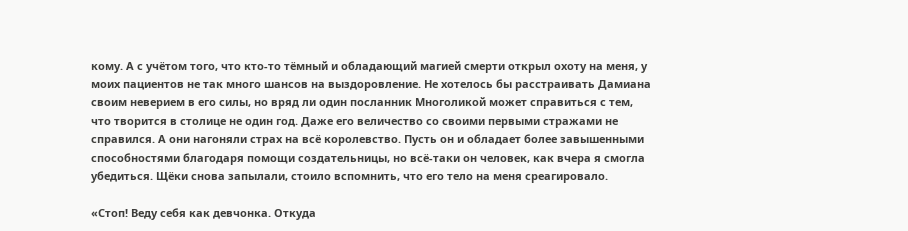кому. А с учётом того, что кто-то тёмный и обладающий магией смерти открыл охоту на меня, у моих пациентов не так много шансов на выздоровление. Не хотелось бы расстраивать Дамиана своим неверием в его силы, но вряд ли один посланник Многоликой может справиться с тем, что творится в столице не один год. Даже его величество со своими первыми стражами не справился. А они нагоняли страх на всё королевство. Пусть он и обладает более завышенными способностями благодаря помощи создательницы, но всё-таки он человек, как вчера я смогла убедиться. Щёки снова запылали, стоило вспомнить, что его тело на меня среагировало.

«Стоп! Веду себя как девчонка. Откуда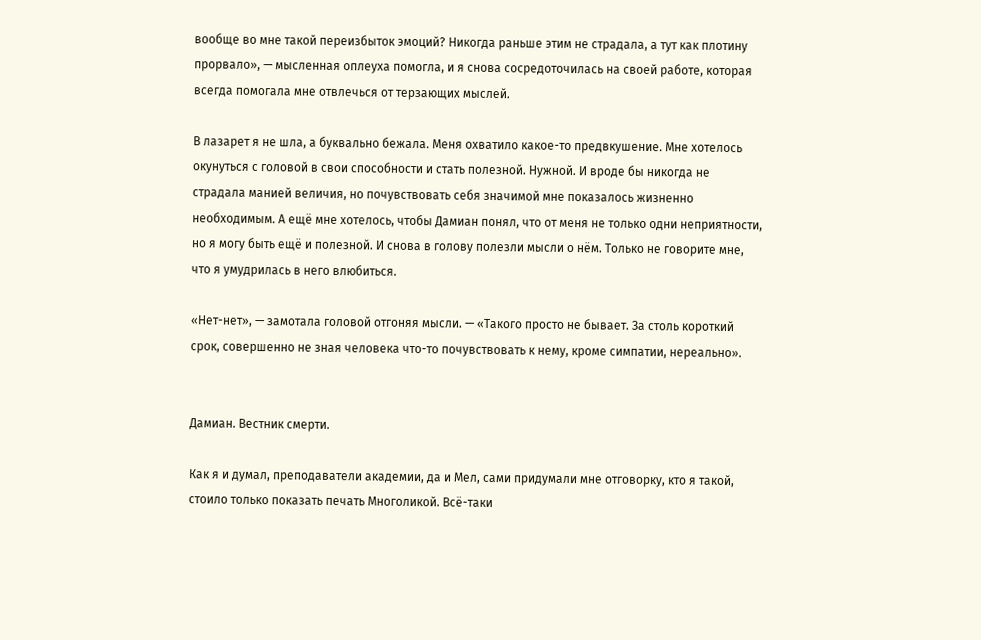вообще во мне такой переизбыток эмоций? Никогда раньше этим не страдала, а тут как плотину прорвало», — мысленная оплеуха помогла, и я снова сосредоточилась на своей работе, которая всегда помогала мне отвлечься от терзающих мыслей.

В лазарет я не шла, а буквально бежала. Меня охватило какое-то предвкушение. Мне хотелось окунуться с головой в свои способности и стать полезной. Нужной. И вроде бы никогда не страдала манией величия, но почувствовать себя значимой мне показалось жизненно необходимым. А ещё мне хотелось, чтобы Дамиан понял, что от меня не только одни неприятности, но я могу быть ещё и полезной. И снова в голову полезли мысли о нём. Только не говорите мне, что я умудрилась в него влюбиться.

«Нет-нет», — замотала головой отгоняя мысли. — «Такого просто не бывает. За столь короткий срок, совершенно не зная человека что-то почувствовать к нему, кроме симпатии, нереально».


Дамиан. Вестник смерти.

Как я и думал, преподаватели академии, да и Мел, сами придумали мне отговорку, кто я такой, стоило только показать печать Многоликой. Всё-таки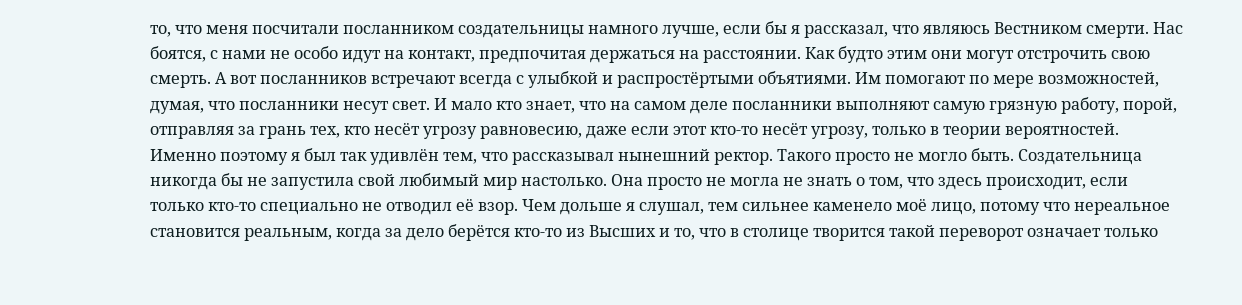то, что меня посчитали посланником создательницы намного лучше, если бы я рассказал, что являюсь Вестником смерти. Нас боятся, с нами не особо идут на контакт, предпочитая держаться на расстоянии. Как будто этим они могут отстрочить свою смерть. А вот посланников встречают всегда с улыбкой и распростёртыми объятиями. Им помогают по мере возможностей, думая, что посланники несут свет. И мало кто знает, что на самом деле посланники выполняют самую грязную работу, порой, отправляя за грань тех, кто несёт угрозу равновесию, даже если этот кто-то несёт угрозу, только в теории вероятностей. Именно поэтому я был так удивлён тем, что рассказывал нынешний ректор. Такого просто не могло быть. Создательница никогда бы не запустила свой любимый мир настолько. Она просто не могла не знать о том, что здесь происходит, если только кто-то специально не отводил её взор. Чем дольше я слушал, тем сильнее каменело моё лицо, потому что нереальное становится реальным, когда за дело берётся кто-то из Высших и то, что в столице творится такой переворот означает только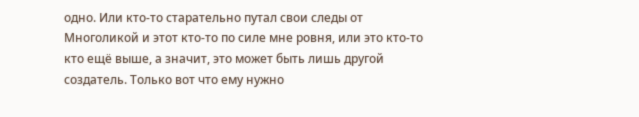одно. Или кто-то старательно путал свои следы от Многоликой и этот кто-то по силе мне ровня, или это кто-то кто ещё выше, а значит, это может быть лишь другой создатель. Только вот что ему нужно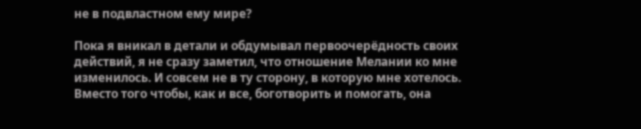не в подвластном ему мире?

Пока я вникал в детали и обдумывал первоочерёдность своих действий, я не сразу заметил, что отношение Мелании ко мне изменилось. И совсем не в ту сторону, в которую мне хотелось. Вместо того чтобы, как и все, боготворить и помогать, она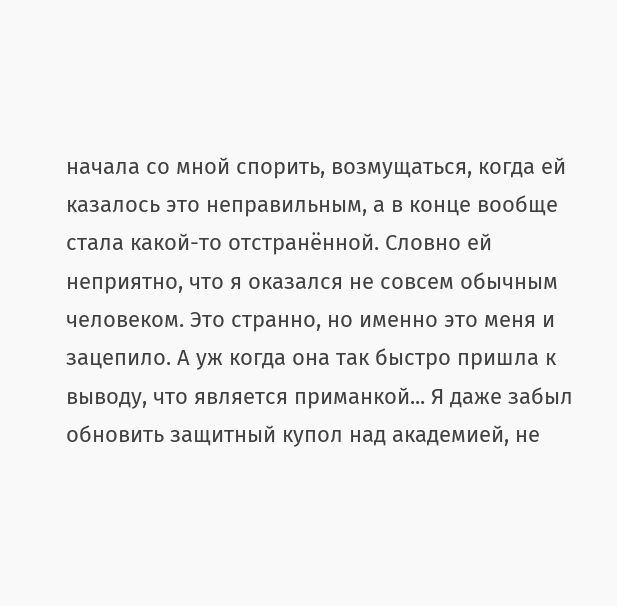начала со мной спорить, возмущаться, когда ей казалось это неправильным, а в конце вообще стала какой-то отстранённой. Словно ей неприятно, что я оказался не совсем обычным человеком. Это странно, но именно это меня и зацепило. А уж когда она так быстро пришла к выводу, что является приманкой... Я даже забыл обновить защитный купол над академией, не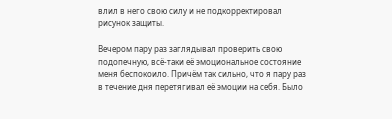влил в него свою силу и не подкорректировал рисунок защиты.

Вечером пару раз заглядывал проверить свою подопечную, всё-таки её эмоциональное состояние меня беспокоило. Причём так сильно, что я пару раз в течение дня перетягивал её эмоции на себя. Было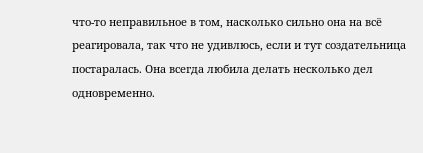что-то неправильное в том, насколько сильно она на всё реагировала, так что не удивлюсь, если и тут создательница постаралась. Она всегда любила делать несколько дел одновременно.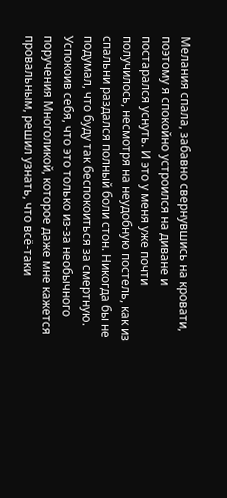Мелания спала, забавно свернувшись на кровати, поэтому я спокойно устроился на диване и постарался уснуть. И это у меня уже почти получилось, несмотря на неудобную постель, как из спальни раздался полный боли стон. Никогда бы не подумал, что буду так беспокоиться за смертную. Успокоив себя, что это только из-за необычного поручения Многоликой, которое даже мне кажется провальным, решил узнать, что всё-таки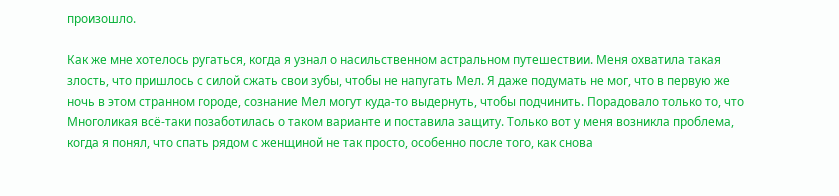произошло.

Как же мне хотелось ругаться, когда я узнал о насильственном астральном путешествии. Меня охватила такая злость, что пришлось с силой сжать свои зубы, чтобы не напугать Мел. Я даже подумать не мог, что в первую же ночь в этом странном городе, сознание Мел могут куда-то выдернуть, чтобы подчинить. Порадовало только то, что Многоликая всё-таки позаботилась о таком варианте и поставила защиту. Только вот у меня возникла проблема, когда я понял, что спать рядом с женщиной не так просто, особенно после того, как снова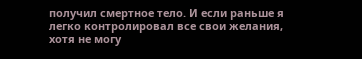получил смертное тело. И если раньше я легко контролировал все свои желания, хотя не могу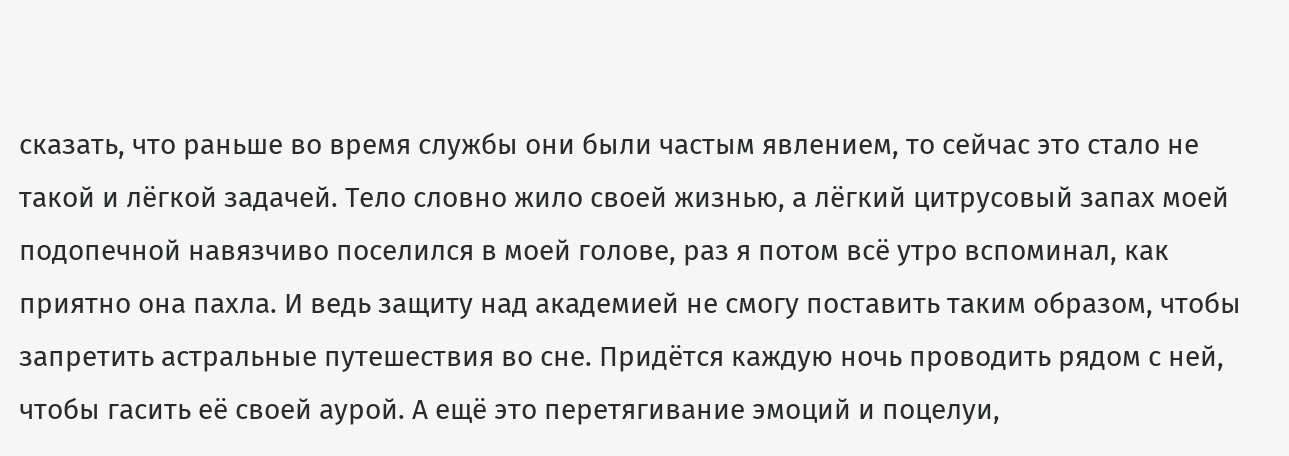сказать, что раньше во время службы они были частым явлением, то сейчас это стало не такой и лёгкой задачей. Тело словно жило своей жизнью, а лёгкий цитрусовый запах моей подопечной навязчиво поселился в моей голове, раз я потом всё утро вспоминал, как приятно она пахла. И ведь защиту над академией не смогу поставить таким образом, чтобы запретить астральные путешествия во сне. Придётся каждую ночь проводить рядом с ней, чтобы гасить её своей аурой. А ещё это перетягивание эмоций и поцелуи,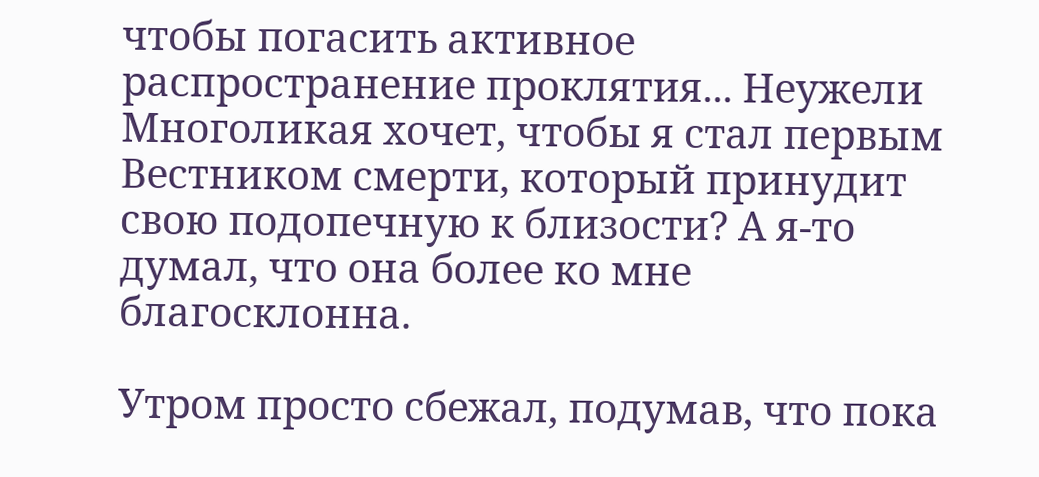чтобы погасить активное распространение проклятия... Неужели Многоликая хочет, чтобы я стал первым Вестником смерти, который принудит свою подопечную к близости? А я-то думал, что она более ко мне благосклонна.

Утром просто сбежал, подумав, что пока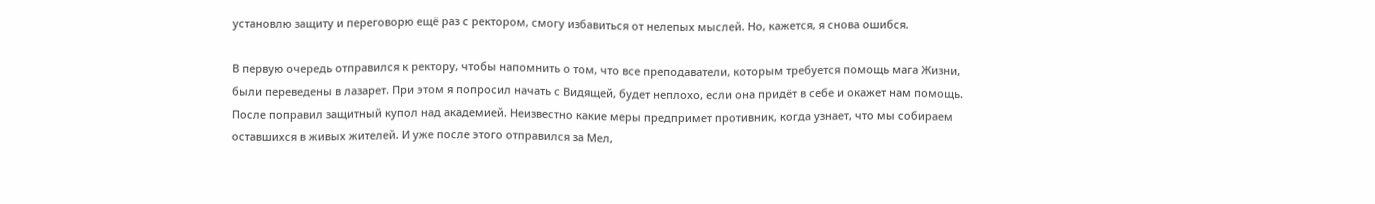установлю защиту и переговорю ещё раз с ректором, смогу избавиться от нелепых мыслей. Но, кажется, я снова ошибся.

В первую очередь отправился к ректору, чтобы напомнить о том, что все преподаватели, которым требуется помощь мага Жизни, были переведены в лазарет. При этом я попросил начать с Видящей, будет неплохо, если она придёт в себе и окажет нам помощь. После поправил защитный купол над академией. Неизвестно какие меры предпримет противник, когда узнает, что мы собираем оставшихся в живых жителей. И уже после этого отправился за Мел,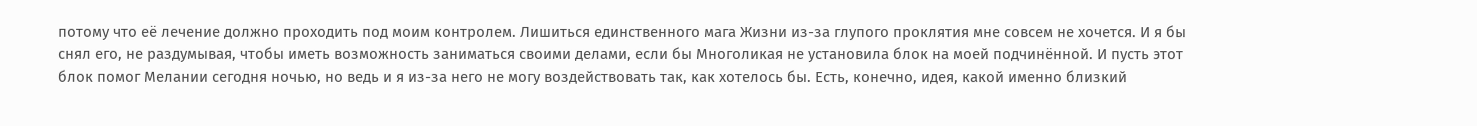потому что её лечение должно проходить под моим контролем. Лишиться единственного мага Жизни из-за глупого проклятия мне совсем не хочется. И я бы снял его, не раздумывая, чтобы иметь возможность заниматься своими делами, если бы Многоликая не установила блок на моей подчинённой. И пусть этот блок помог Мелании сегодня ночью, но ведь и я из-за него не могу воздействовать так, как хотелось бы. Есть, конечно, идея, какой именно близкий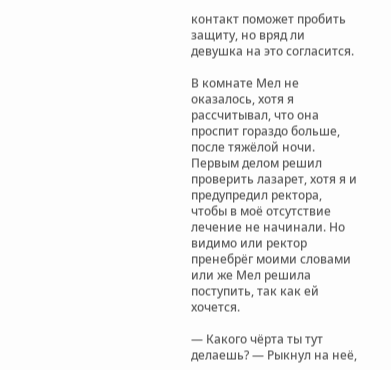контакт поможет пробить защиту, но вряд ли девушка на это согласится.

В комнате Мел не оказалось, хотя я рассчитывал, что она проспит гораздо больше, после тяжёлой ночи. Первым делом решил проверить лазарет, хотя я и предупредил ректора, чтобы в моё отсутствие лечение не начинали. Но видимо или ректор пренебрёг моими словами или же Мел решила поступить, так как ей хочется.

— Какого чёрта ты тут делаешь? — Рыкнул на неё,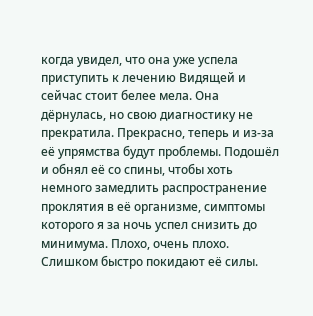когда увидел, что она уже успела приступить к лечению Видящей и сейчас стоит белее мела. Она дёрнулась, но свою диагностику не прекратила. Прекрасно, теперь и из-за её упрямства будут проблемы. Подошёл и обнял её со спины, чтобы хоть немного замедлить распространение проклятия в её организме, симптомы которого я за ночь успел снизить до минимума. Плохо, очень плохо. Слишком быстро покидают её силы.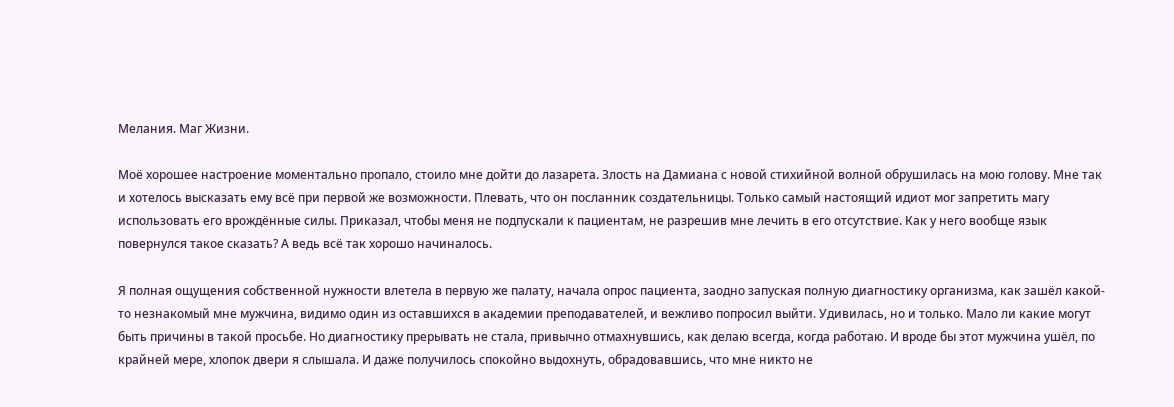Мелания. Маг Жизни.

Моё хорошее настроение моментально пропало, стоило мне дойти до лазарета. Злость на Дамиана с новой стихийной волной обрушилась на мою голову. Мне так и хотелось высказать ему всё при первой же возможности. Плевать, что он посланник создательницы. Только самый настоящий идиот мог запретить магу использовать его врождённые силы. Приказал, чтобы меня не подпускали к пациентам, не разрешив мне лечить в его отсутствие. Как у него вообще язык повернулся такое сказать? А ведь всё так хорошо начиналось.

Я полная ощущения собственной нужности влетела в первую же палату, начала опрос пациента, заодно запуская полную диагностику организма, как зашёл какой-то незнакомый мне мужчина, видимо один из оставшихся в академии преподавателей, и вежливо попросил выйти. Удивилась, но и только. Мало ли какие могут быть причины в такой просьбе. Но диагностику прерывать не стала, привычно отмахнувшись, как делаю всегда, когда работаю. И вроде бы этот мужчина ушёл, по крайней мере, хлопок двери я слышала. И даже получилось спокойно выдохнуть, обрадовавшись, что мне никто не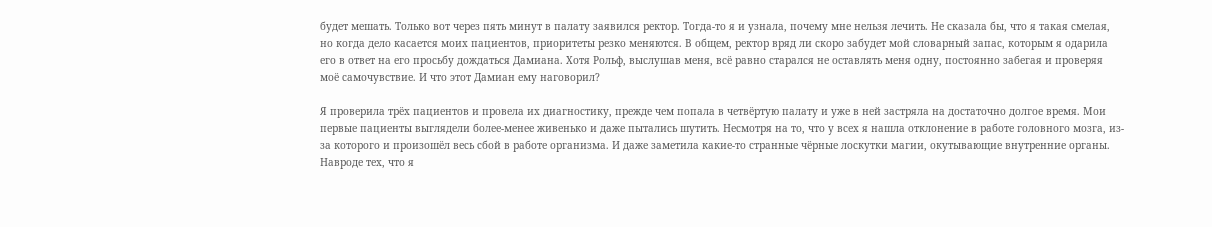будет мешать. Только вот через пять минут в палату заявился ректор. Тогда-то я и узнала, почему мне нельзя лечить. Не сказала бы, что я такая смелая, но когда дело касается моих пациентов, приоритеты резко меняются. В общем, ректор вряд ли скоро забудет мой словарный запас, которым я одарила его в ответ на его просьбу дождаться Дамиана. Хотя Рольф, выслушав меня, всё равно старался не оставлять меня одну, постоянно забегая и проверяя моё самочувствие. И что этот Дамиан ему наговорил?

Я проверила трёх пациентов и провела их диагностику, прежде чем попала в четвёртую палату и уже в ней застряла на достаточно долгое время. Мои первые пациенты выглядели более-менее живенько и даже пытались шутить. Несмотря на то, что у всех я нашла отклонение в работе головного мозга, из-за которого и произошёл весь сбой в работе организма. И даже заметила какие-то странные чёрные лоскутки магии, окутывающие внутренние органы. Навроде тех, что я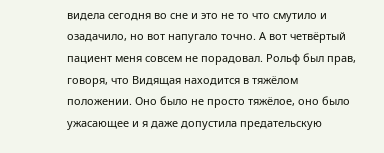видела сегодня во сне и это не то что смутило и озадачило, но вот напугало точно. А вот четвёртый пациент меня совсем не порадовал. Рольф был прав, говоря, что Видящая находится в тяжёлом положении. Оно было не просто тяжёлое, оно было ужасающее и я даже допустила предательскую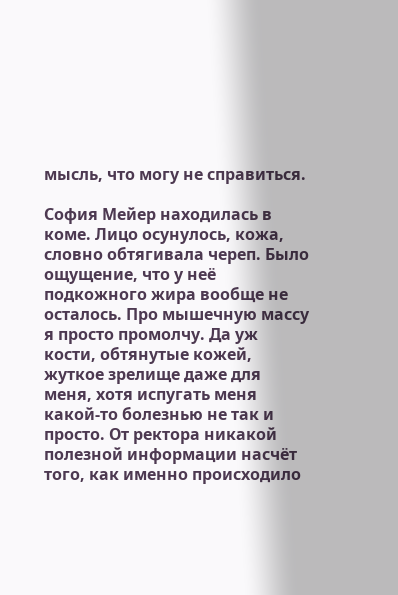мысль, что могу не справиться.

София Мейер находилась в коме. Лицо осунулось, кожа, словно обтягивала череп. Было ощущение, что у неё подкожного жира вообще не осталось. Про мышечную массу я просто промолчу. Да уж кости, обтянутые кожей, жуткое зрелище даже для меня, хотя испугать меня какой-то болезнью не так и просто. От ректора никакой полезной информации насчёт того, как именно происходило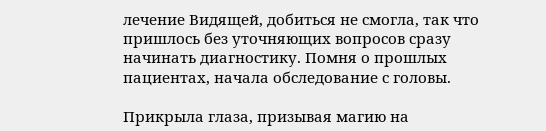лечение Видящей, добиться не смогла, так что пришлось без уточняющих вопросов сразу начинать диагностику. Помня о прошлых пациентах, начала обследование с головы.

Прикрыла глаза, призывая магию на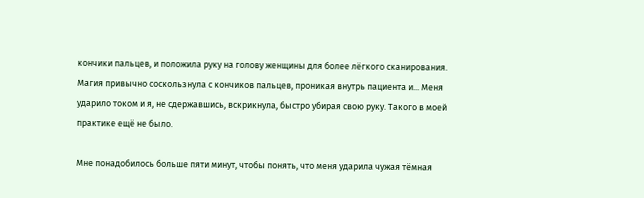кончики пальцев, и положила руку на голову женщины для более лёгкого сканирования. Магия привычно соскользнула с кончиков пальцев, проникая внутрь пациента и... Меня ударило током и я, не сдержавшись, вскрикнула, быстро убирая свою руку. Такого в моей практике ещё не было.

Мне понадобилось больше пяти минут, чтобы понять, что меня ударила чужая тёмная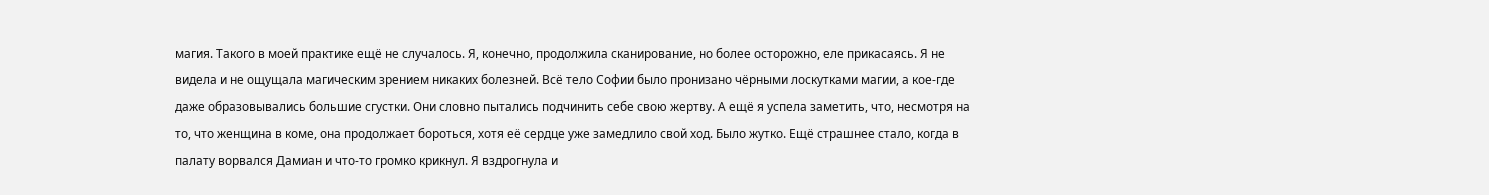магия. Такого в моей практике ещё не случалось. Я, конечно, продолжила сканирование, но более осторожно, еле прикасаясь. Я не видела и не ощущала магическим зрением никаких болезней. Всё тело Софии было пронизано чёрными лоскутками магии, а кое-где даже образовывались большие сгустки. Они словно пытались подчинить себе свою жертву. А ещё я успела заметить, что, несмотря на то, что женщина в коме, она продолжает бороться, хотя её сердце уже замедлило свой ход. Было жутко. Ещё страшнее стало, когда в палату ворвался Дамиан и что-то громко крикнул. Я вздрогнула и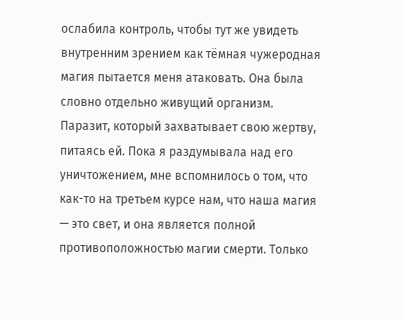ослабила контроль, чтобы тут же увидеть внутренним зрением как тёмная чужеродная магия пытается меня атаковать. Она была словно отдельно живущий организм. Паразит, который захватывает свою жертву, питаясь ей. Пока я раздумывала над его уничтожением, мне вспомнилось о том, что как-то на третьем курсе нам, что наша магия — это свет, и она является полной противоположностью магии смерти. Только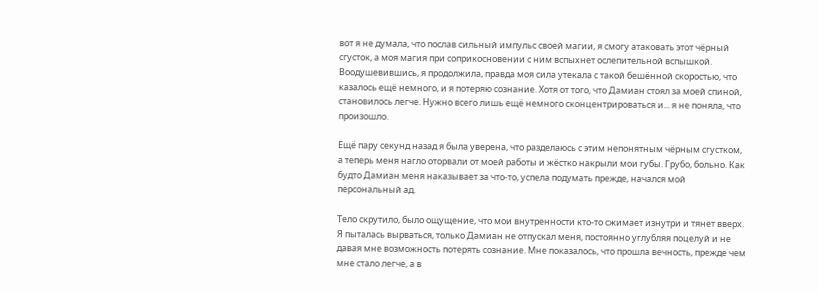вот я не думала, что послав сильный импульс своей магии, я смогу атаковать этот чёрный сгусток, а моя магия при соприкосновении с ним вспыхнет ослепительной вспышкой. Воодушевившись, я продолжила, правда моя сила утекала с такой бешённой скоростью, что казалось ещё немного, и я потеряю сознание. Хотя от того, что Дамиан стоял за моей спиной, становилось легче. Нужно всего лишь ещё немного сконцентрироваться и... я не поняла, что произошло.

Ещё пару секунд назад я была уверена, что разделаюсь с этим непонятным чёрным сгустком, а теперь меня нагло оторвали от моей работы и жёстко накрыли мои губы. Грубо, больно. Как будто Дамиан меня наказывает за что-то, успела подумать прежде, начался мой персональный ад.

Тело скрутило, было ощущение, что мои внутренности кто-то сжимает изнутри и тянет вверх. Я пыталась вырваться, только Дамиан не отпускал меня, постоянно углубляя поцелуй и не давая мне возможность потерять сознание. Мне показалось, что прошла вечность, прежде чем мне стало легче, а в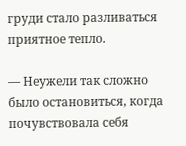груди стало разливаться приятное тепло.

— Неужели так сложно было остановиться, когда почувствовала себя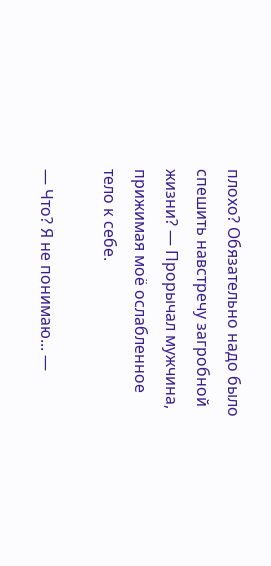плохо? Обязательно надо было спешить навстречу загробной жизни? — Прорычал мужчина, прижимая моё ослабленное тело к себе.

— Что? Я не понимаю... —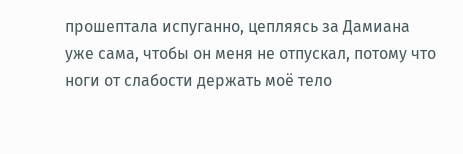прошептала испуганно, цепляясь за Дамиана уже сама, чтобы он меня не отпускал, потому что ноги от слабости держать моё тело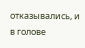отказывались, и в голове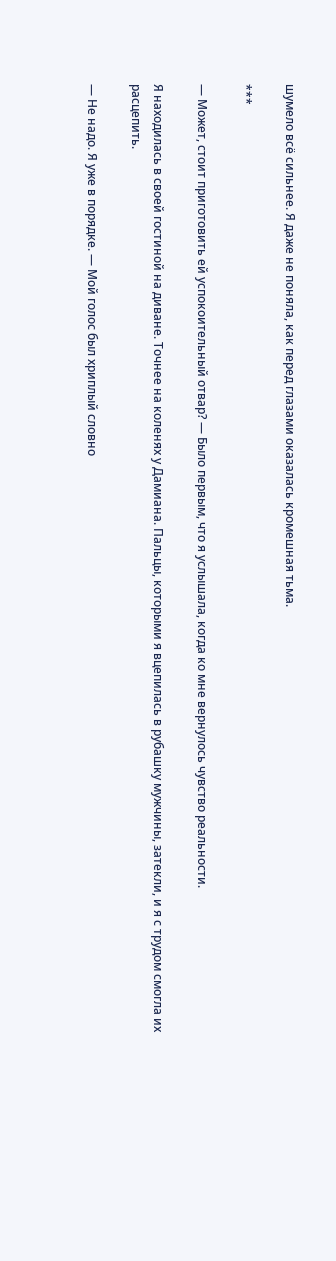шумело всё сильнее. Я даже не поняла, как перед глазами оказалась кромешная тьма.

***

— Может, стоит приготовить ей успокоительный отвар? — Было первым, что я услышала, когда ко мне вернулось чувство реальности.

Я находилась в своей гостиной на диване. Точнее на коленях у Дамиана. Пальцы, которыми я вцепилась в рубашку мужчины, затекли, и я с трудом смогла их расцепить.

— Не надо. Я уже в порядке. — Мой голос был хриплый словно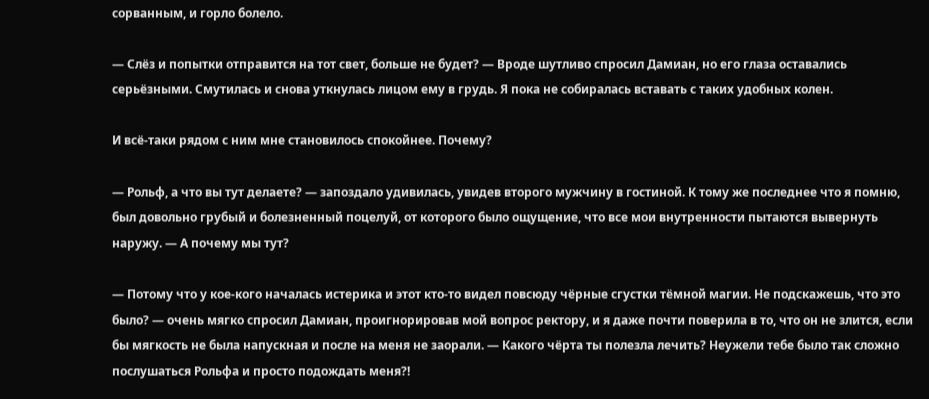сорванным, и горло болело.

— Слёз и попытки отправится на тот свет, больше не будет? — Вроде шутливо спросил Дамиан, но его глаза оставались серьёзными. Смутилась и снова уткнулась лицом ему в грудь. Я пока не собиралась вставать с таких удобных колен.

И всё-таки рядом с ним мне становилось спокойнее. Почему?

— Рольф, а что вы тут делаете? — запоздало удивилась, увидев второго мужчину в гостиной. К тому же последнее что я помню, был довольно грубый и болезненный поцелуй, от которого было ощущение, что все мои внутренности пытаются вывернуть наружу. — А почему мы тут?

— Потому что у кое-кого началась истерика и этот кто-то видел повсюду чёрные сгустки тёмной магии. Не подскажешь, что это было? — очень мягко спросил Дамиан, проигнорировав мой вопрос ректору, и я даже почти поверила в то, что он не злится, если бы мягкость не была напускная и после на меня не заорали. — Какого чёрта ты полезла лечить? Неужели тебе было так сложно послушаться Рольфа и просто подождать меня?!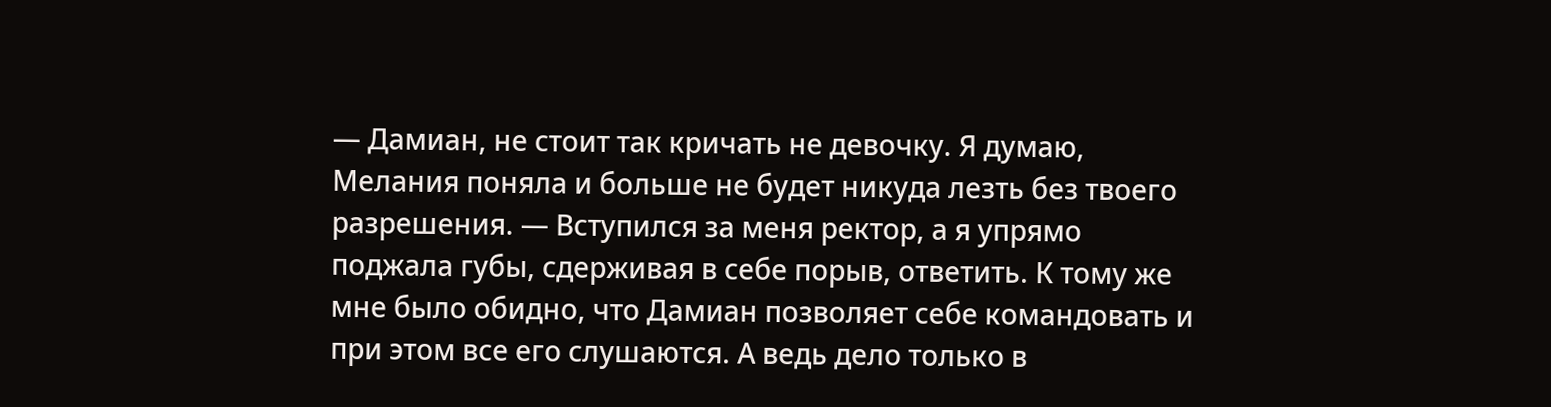— Дамиан, не стоит так кричать не девочку. Я думаю, Мелания поняла и больше не будет никуда лезть без твоего разрешения. — Вступился за меня ректор, а я упрямо поджала губы, сдерживая в себе порыв, ответить. К тому же мне было обидно, что Дамиан позволяет себе командовать и при этом все его слушаются. А ведь дело только в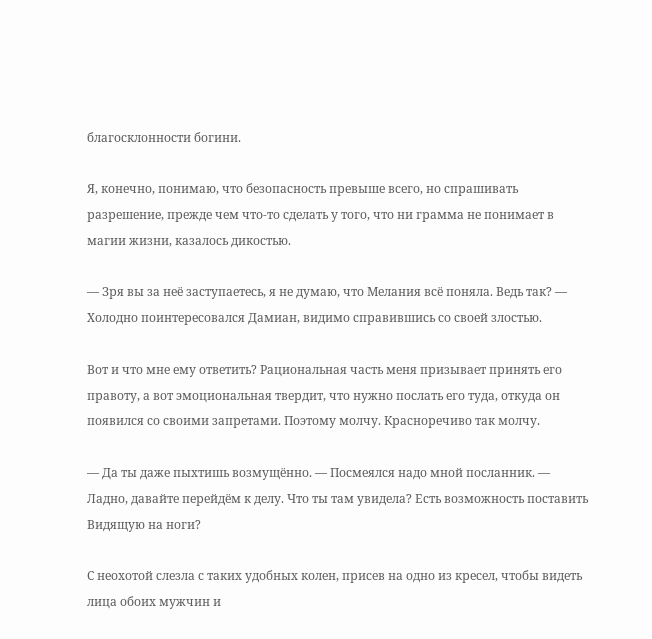благосклонности богини.

Я, конечно, понимаю, что безопасность превыше всего, но спрашивать разрешение, прежде чем что-то сделать у того, что ни грамма не понимает в магии жизни, казалось дикостью.

— Зря вы за неё заступаетесь, я не думаю, что Мелания всё поняла. Ведь так? — Холодно поинтересовался Дамиан, видимо справившись со своей злостью.

Вот и что мне ему ответить? Рациональная часть меня призывает принять его правоту, а вот эмоциональная твердит, что нужно послать его туда, откуда он появился со своими запретами. Поэтому молчу. Красноречиво так молчу.

— Да ты даже пыхтишь возмущённо. — Посмеялся надо мной посланник. — Ладно, давайте перейдём к делу. Что ты там увидела? Есть возможность поставить Видящую на ноги?

С неохотой слезла с таких удобных колен, присев на одно из кресел, чтобы видеть лица обоих мужчин и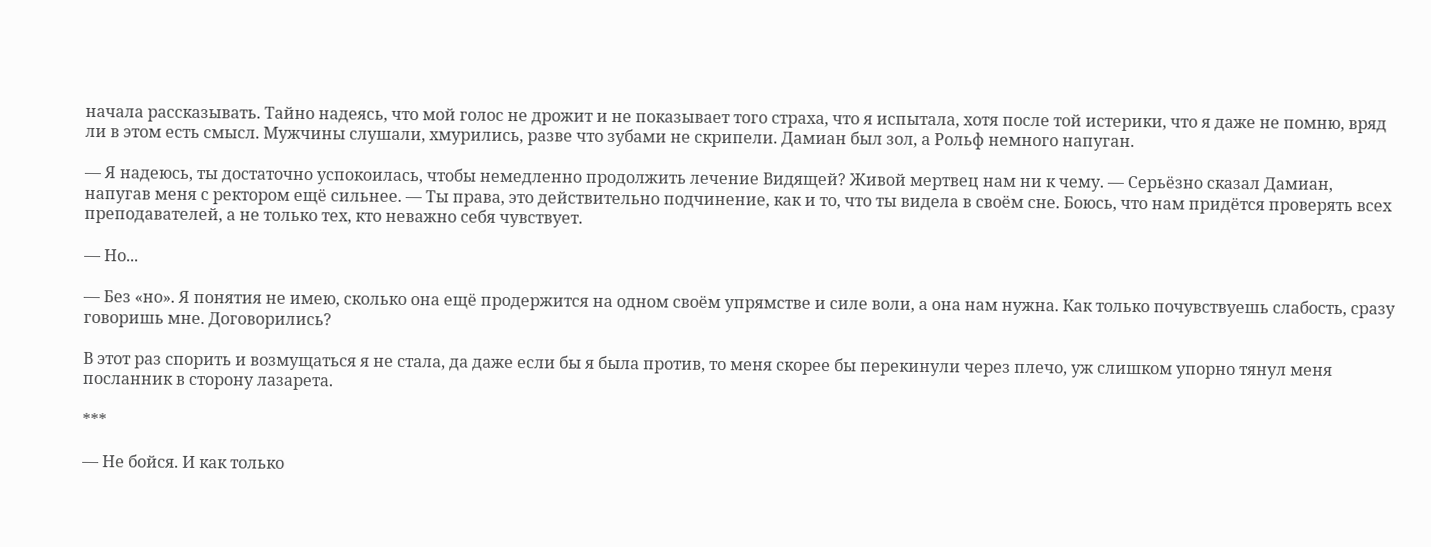начала рассказывать. Тайно надеясь, что мой голос не дрожит и не показывает того страха, что я испытала, хотя после той истерики, что я даже не помню, вряд ли в этом есть смысл. Мужчины слушали, хмурились, разве что зубами не скрипели. Дамиан был зол, а Рольф немного напуган.

— Я надеюсь, ты достаточно успокоилась, чтобы немедленно продолжить лечение Видящей? Живой мертвец нам ни к чему. — Серьёзно сказал Дамиан, напугав меня с ректором ещё сильнее. — Ты права, это действительно подчинение, как и то, что ты видела в своём сне. Боюсь, что нам придётся проверять всех преподавателей, а не только тех, кто неважно себя чувствует.

— Но...

— Без «но». Я понятия не имею, сколько она ещё продержится на одном своём упрямстве и силе воли, а она нам нужна. Как только почувствуешь слабость, сразу говоришь мне. Договорились?

В этот раз спорить и возмущаться я не стала, да даже если бы я была против, то меня скорее бы перекинули через плечо, уж слишком упорно тянул меня посланник в сторону лазарета.

***

— Не бойся. И как только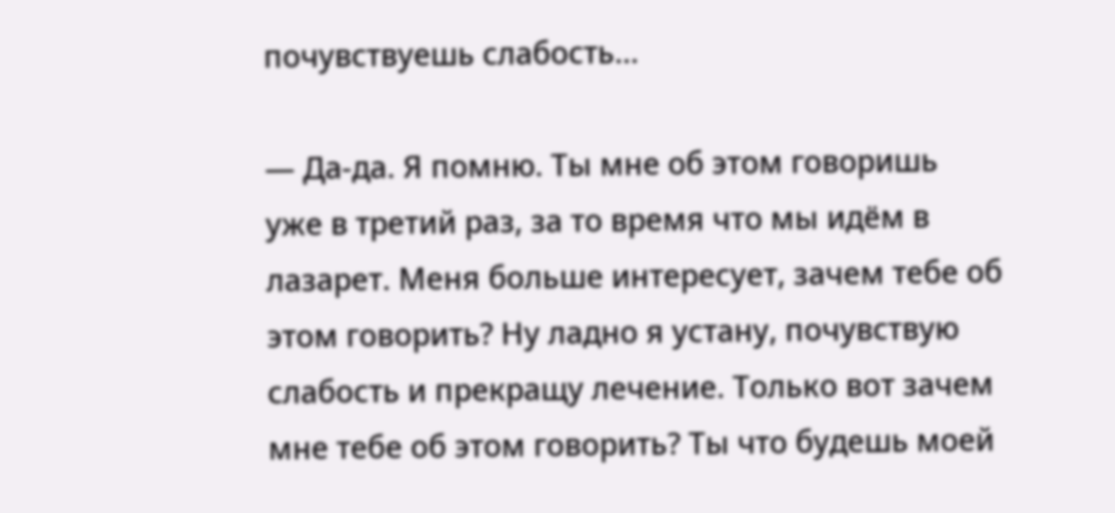почувствуешь слабость...

— Да-да. Я помню. Ты мне об этом говоришь уже в третий раз, за то время что мы идём в лазарет. Меня больше интересует, зачем тебе об этом говорить? Ну ладно я устану, почувствую слабость и прекращу лечение. Только вот зачем мне тебе об этом говорить? Ты что будешь моей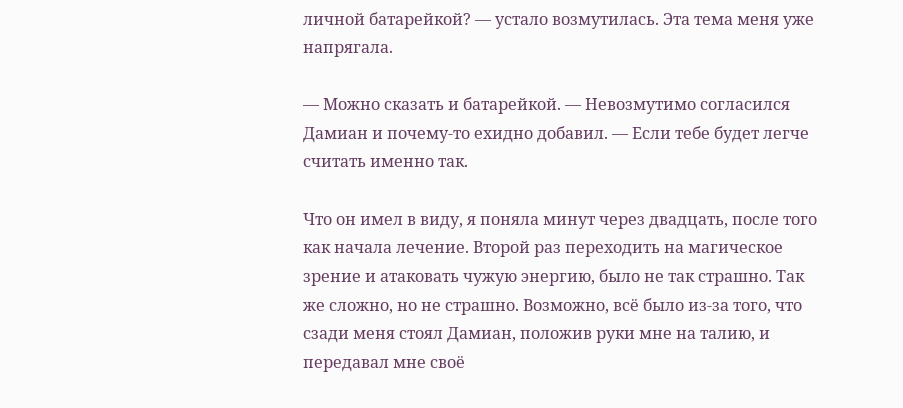личной батарейкой? — устало возмутилась. Эта тема меня уже напрягала.

— Можно сказать и батарейкой. — Невозмутимо согласился Дамиан и почему-то ехидно добавил. — Если тебе будет легче считать именно так.

Что он имел в виду, я поняла минут через двадцать, после того как начала лечение. Второй раз переходить на магическое зрение и атаковать чужую энергию, было не так страшно. Так же сложно, но не страшно. Возможно, всё было из-за того, что сзади меня стоял Дамиан, положив руки мне на талию, и передавал мне своё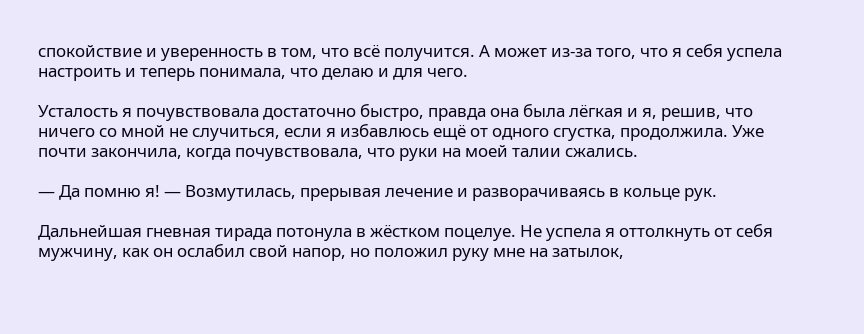спокойствие и уверенность в том, что всё получится. А может из-за того, что я себя успела настроить и теперь понимала, что делаю и для чего.

Усталость я почувствовала достаточно быстро, правда она была лёгкая и я, решив, что ничего со мной не случиться, если я избавлюсь ещё от одного сгустка, продолжила. Уже почти закончила, когда почувствовала, что руки на моей талии сжались.

— Да помню я! — Возмутилась, прерывая лечение и разворачиваясь в кольце рук.

Дальнейшая гневная тирада потонула в жёстком поцелуе. Не успела я оттолкнуть от себя мужчину, как он ослабил свой напор, но положил руку мне на затылок,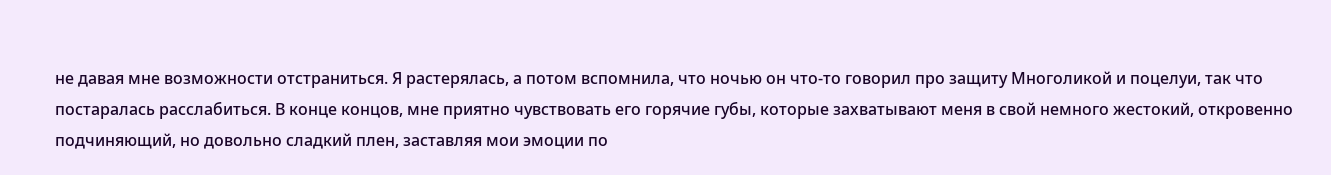не давая мне возможности отстраниться. Я растерялась, а потом вспомнила, что ночью он что-то говорил про защиту Многоликой и поцелуи, так что постаралась расслабиться. В конце концов, мне приятно чувствовать его горячие губы, которые захватывают меня в свой немного жестокий, откровенно подчиняющий, но довольно сладкий плен, заставляя мои эмоции по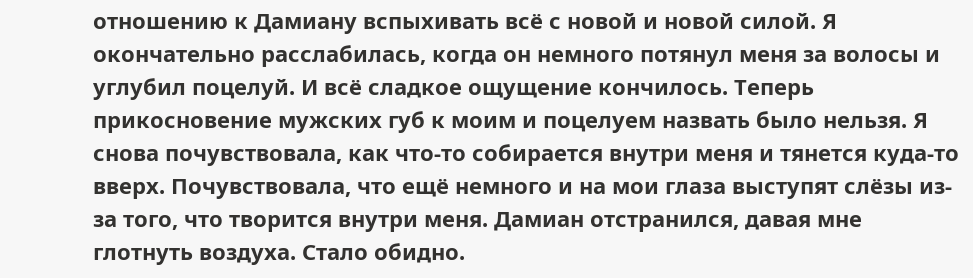отношению к Дамиану вспыхивать всё с новой и новой силой. Я окончательно расслабилась, когда он немного потянул меня за волосы и углубил поцелуй. И всё сладкое ощущение кончилось. Теперь прикосновение мужских губ к моим и поцелуем назвать было нельзя. Я снова почувствовала, как что-то собирается внутри меня и тянется куда-то вверх. Почувствовала, что ещё немного и на мои глаза выступят слёзы из-за того, что творится внутри меня. Дамиан отстранился, давая мне глотнуть воздуха. Стало обидно.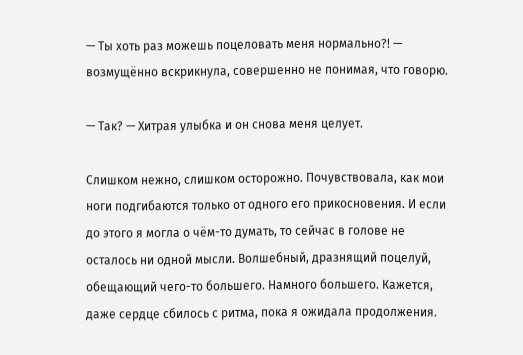— Ты хоть раз можешь поцеловать меня нормально?! — возмущённо вскрикнула, совершенно не понимая, что говорю.

— Так? — Хитрая улыбка и он снова меня целует.

Слишком нежно, слишком осторожно. Почувствовала, как мои ноги подгибаются только от одного его прикосновения. И если до этого я могла о чём-то думать, то сейчас в голове не осталось ни одной мысли. Волшебный, дразнящий поцелуй, обещающий чего-то большего. Намного большего. Кажется, даже сердце сбилось с ритма, пока я ожидала продолжения.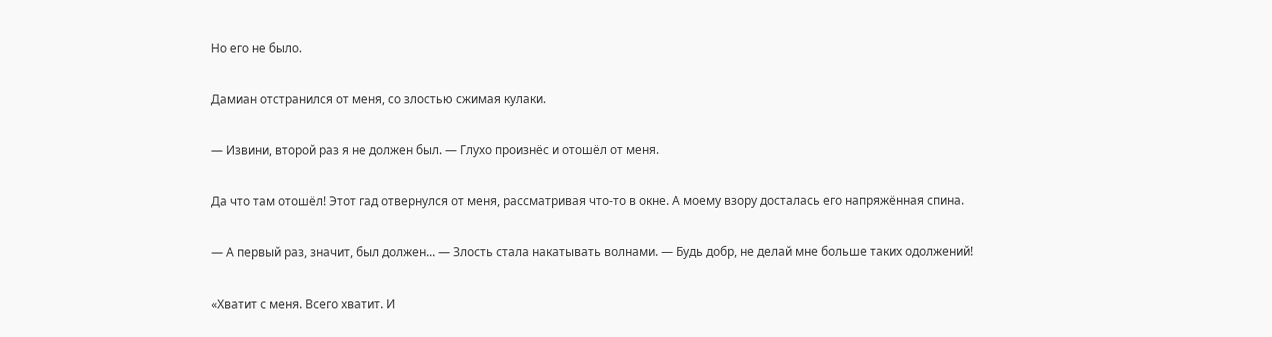Но его не было.

Дамиан отстранился от меня, со злостью сжимая кулаки.

— Извини, второй раз я не должен был. — Глухо произнёс и отошёл от меня.

Да что там отошёл! Этот гад отвернулся от меня, рассматривая что-то в окне. А моему взору досталась его напряжённая спина.

— А первый раз, значит, был должен... — Злость стала накатывать волнами. — Будь добр, не делай мне больше таких одолжений!

«Хватит с меня. Всего хватит. И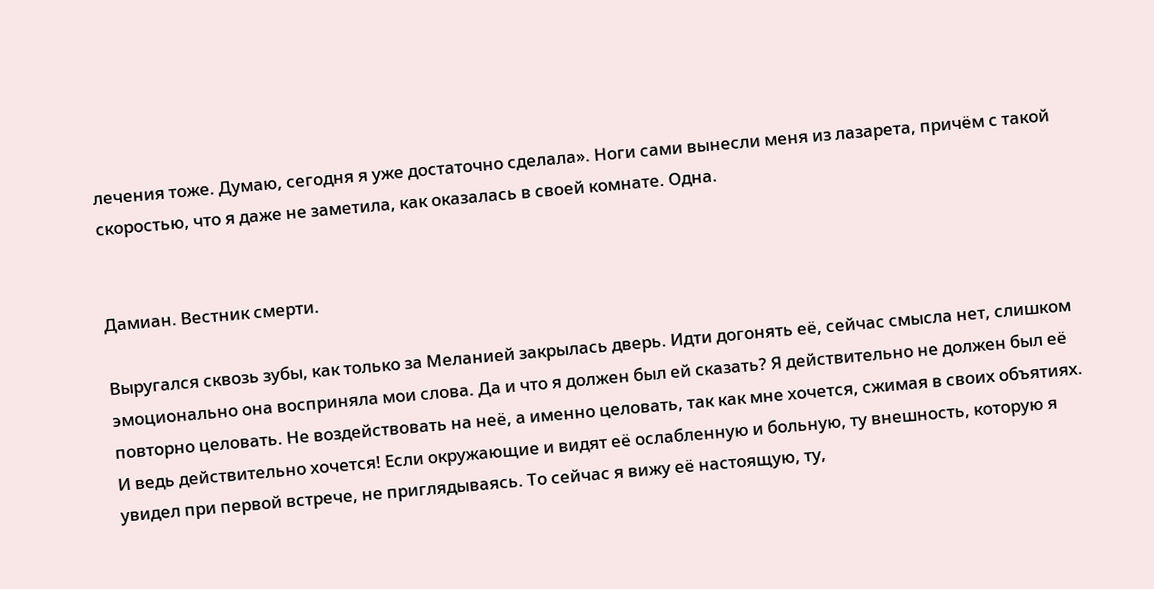лечения тоже. Думаю, сегодня я уже достаточно сделала». Ноги сами вынесли меня из лазарета, причём с такой скоростью, что я даже не заметила, как оказалась в своей комнате. Одна.


Дамиан. Вестник смерти.

Выругался сквозь зубы, как только за Меланией закрылась дверь. Идти догонять её, сейчас смысла нет, слишком эмоционально она восприняла мои слова. Да и что я должен был ей сказать? Я действительно не должен был её повторно целовать. Не воздействовать на неё, а именно целовать, так как мне хочется, сжимая в своих объятиях. И ведь действительно хочется! Если окружающие и видят её ослабленную и больную, ту внешность, которую я увидел при первой встрече, не приглядываясь. То сейчас я вижу её настоящую, ту,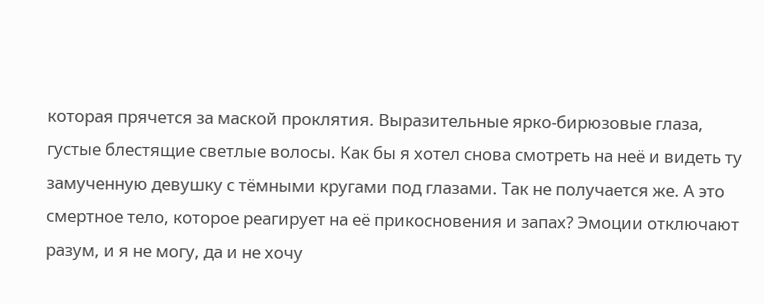которая прячется за маской проклятия. Выразительные ярко-бирюзовые глаза, густые блестящие светлые волосы. Как бы я хотел снова смотреть на неё и видеть ту замученную девушку с тёмными кругами под глазами. Так не получается же. А это смертное тело, которое реагирует на её прикосновения и запах? Эмоции отключают разум, и я не могу, да и не хочу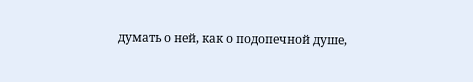думать о ней, как о подопечной душе,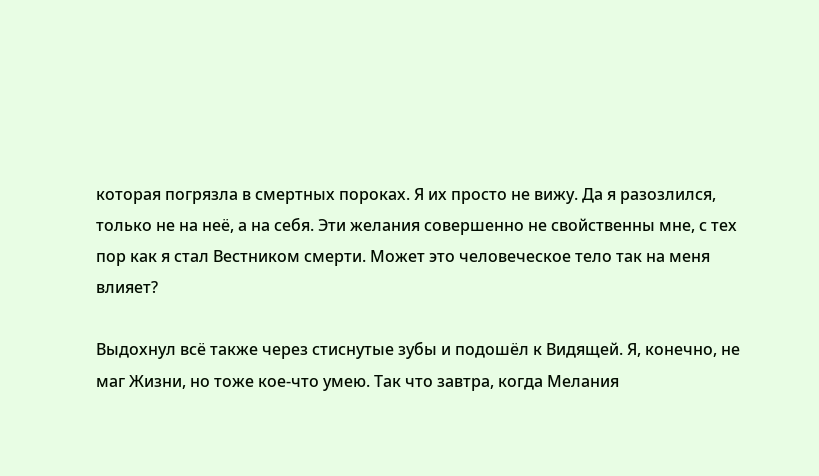которая погрязла в смертных пороках. Я их просто не вижу. Да я разозлился, только не на неё, а на себя. Эти желания совершенно не свойственны мне, с тех пор как я стал Вестником смерти. Может это человеческое тело так на меня влияет?

Выдохнул всё также через стиснутые зубы и подошёл к Видящей. Я, конечно, не маг Жизни, но тоже кое-что умею. Так что завтра, когда Мелания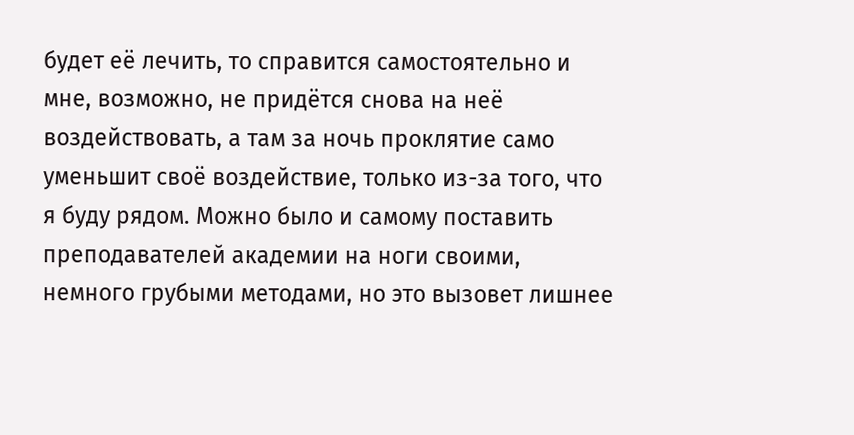будет её лечить, то справится самостоятельно и мне, возможно, не придётся снова на неё воздействовать, а там за ночь проклятие само уменьшит своё воздействие, только из-за того, что я буду рядом. Можно было и самому поставить преподавателей академии на ноги своими, немного грубыми методами, но это вызовет лишнее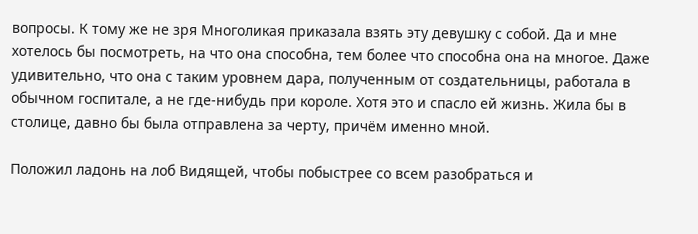вопросы. К тому же не зря Многоликая приказала взять эту девушку с собой. Да и мне хотелось бы посмотреть, на что она способна, тем более что способна она на многое. Даже удивительно, что она с таким уровнем дара, полученным от создательницы, работала в обычном госпитале, а не где-нибудь при короле. Хотя это и спасло ей жизнь. Жила бы в столице, давно бы была отправлена за черту, причём именно мной.

Положил ладонь на лоб Видящей, чтобы побыстрее со всем разобраться и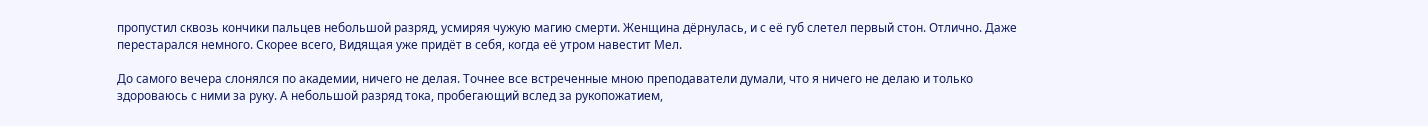пропустил сквозь кончики пальцев небольшой разряд, усмиряя чужую магию смерти. Женщина дёрнулась, и с её губ слетел первый стон. Отлично. Даже перестарался немного. Скорее всего, Видящая уже придёт в себя, когда её утром навестит Мел.

До самого вечера слонялся по академии, ничего не делая. Точнее все встреченные мною преподаватели думали, что я ничего не делаю и только здороваюсь с ними за руку. А небольшой разряд тока, пробегающий вслед за рукопожатием,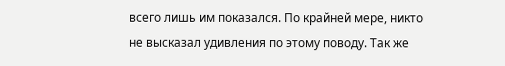всего лишь им показался. По крайней мере, никто не высказал удивления по этому поводу. Так же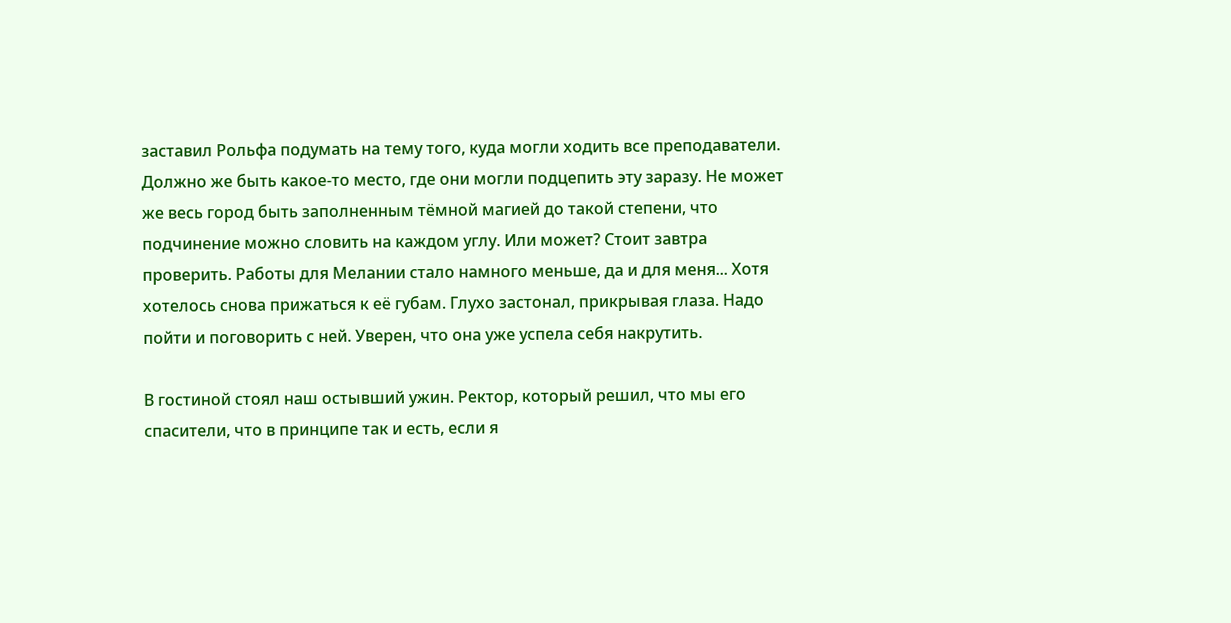заставил Рольфа подумать на тему того, куда могли ходить все преподаватели. Должно же быть какое-то место, где они могли подцепить эту заразу. Не может же весь город быть заполненным тёмной магией до такой степени, что подчинение можно словить на каждом углу. Или может? Стоит завтра проверить. Работы для Мелании стало намного меньше, да и для меня... Хотя хотелось снова прижаться к её губам. Глухо застонал, прикрывая глаза. Надо пойти и поговорить с ней. Уверен, что она уже успела себя накрутить.

В гостиной стоял наш остывший ужин. Ректор, который решил, что мы его спасители, что в принципе так и есть, если я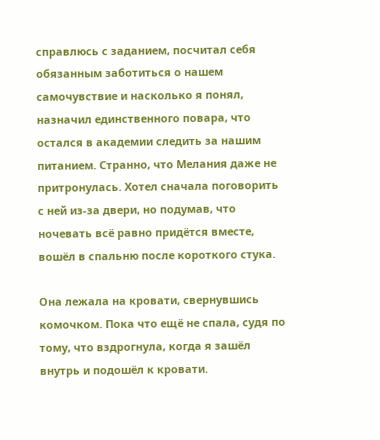справлюсь с заданием, посчитал себя обязанным заботиться о нашем самочувствие и насколько я понял, назначил единственного повара, что остался в академии следить за нашим питанием. Странно, что Мелания даже не притронулась. Хотел сначала поговорить с ней из-за двери, но подумав, что ночевать всё равно придётся вместе, вошёл в спальню после короткого стука.

Она лежала на кровати, свернувшись комочком. Пока что ещё не спала, судя по тому, что вздрогнула, когда я зашёл внутрь и подошёл к кровати.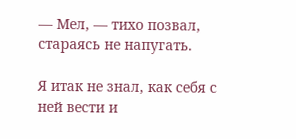— Мел, — тихо позвал, стараясь не напугать.

Я итак не знал, как себя с ней вести и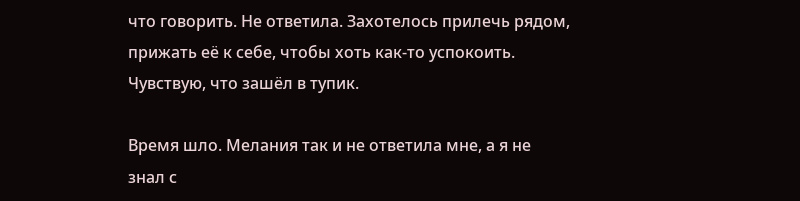что говорить. Не ответила. Захотелось прилечь рядом, прижать её к себе, чтобы хоть как-то успокоить. Чувствую, что зашёл в тупик.

Время шло. Мелания так и не ответила мне, а я не знал с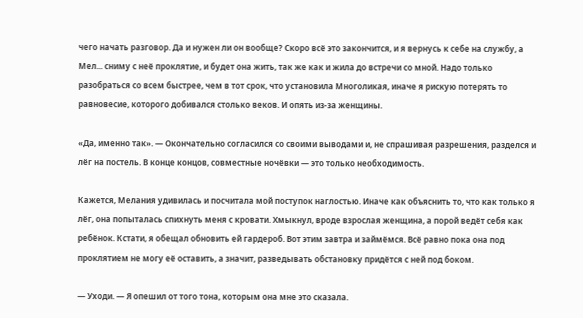чего начать разговор. Да и нужен ли он вообще? Скоро всё это закончится, и я вернусь к себе на службу, а Мел... сниму с неё проклятие, и будет она жить, так же как и жила до встречи со мной. Надо только разобраться со всем быстрее, чем в тот срок, что установила Многоликая, иначе я рискую потерять то равновесие, которого добивался столько веков. И опять из-за женщины.

«Да, именно так». — Окончательно согласился со своими выводами и, не спрашивая разрешения, разделся и лёг на постель. В конце концов, совместные ночёвки — это только необходимость.

Кажется, Мелания удивилась и посчитала мой поступок наглостью. Иначе как объяснить то, что как только я лёг, она попыталась спихнуть меня с кровати. Хмыкнул, вроде взрослая женщина, а порой ведёт себя как ребёнок. Кстати, я обещал обновить ей гардероб. Вот этим завтра и займёмся. Всё равно пока она под проклятием не могу её оставить, а значит, разведывать обстановку придётся с ней под боком.

— Уходи. — Я опешил от того тона, которым она мне это сказала.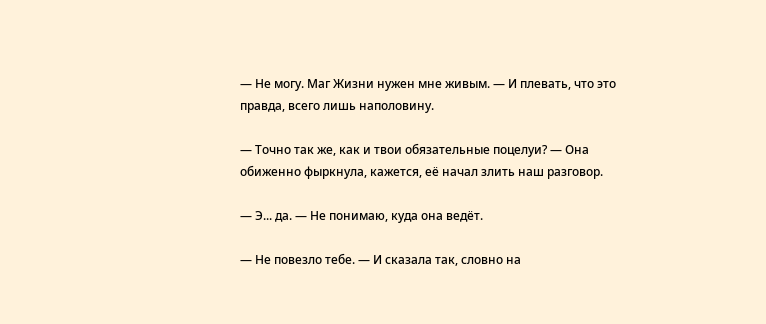— Не могу. Маг Жизни нужен мне живым. — И плевать, что это правда, всего лишь наполовину.

— Точно так же, как и твои обязательные поцелуи? — Она обиженно фыркнула, кажется, её начал злить наш разговор.

— Э... да. — Не понимаю, куда она ведёт.

— Не повезло тебе. — И сказала так, словно на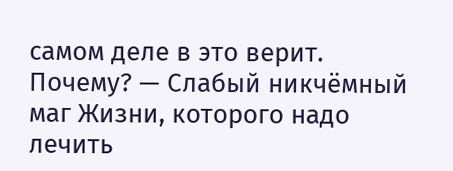самом деле в это верит. Почему? — Слабый никчёмный маг Жизни, которого надо лечить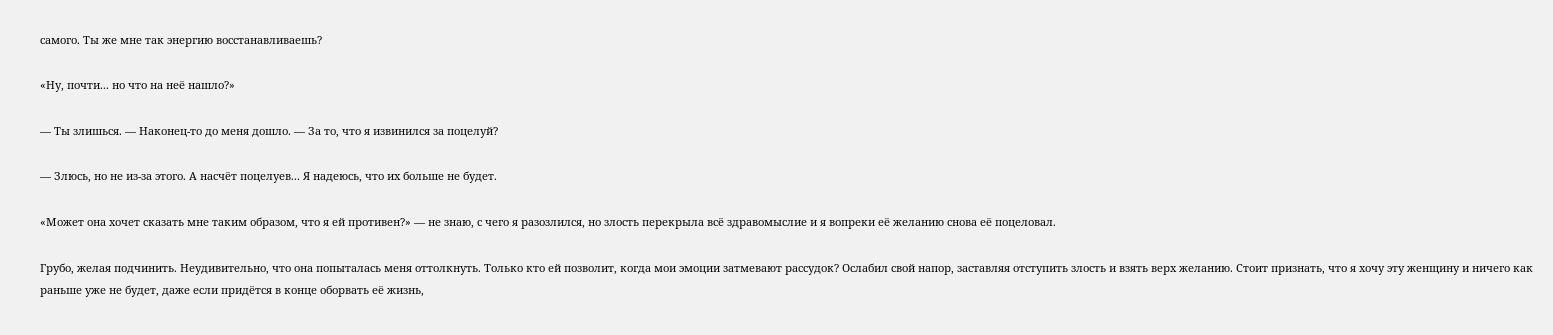самого. Ты же мне так энергию восстанавливаешь?

«Ну, почти... но что на неё нашло?»

— Ты злишься. — Наконец-то до меня дошло. — За то, что я извинился за поцелуй?

— Злюсь, но не из-за этого. А насчёт поцелуев... Я надеюсь, что их больше не будет.

«Может она хочет сказать мне таким образом, что я ей противен?» — не знаю, с чего я разозлился, но злость перекрыла всё здравомыслие и я вопреки её желанию снова её поцеловал.

Грубо, желая подчинить. Неудивительно, что она попыталась меня оттолкнуть. Только кто ей позволит, когда мои эмоции затмевают рассудок? Ослабил свой напор, заставляя отступить злость и взять верх желанию. Стоит признать, что я хочу эту женщину и ничего как раньше уже не будет, даже если придётся в конце оборвать её жизнь,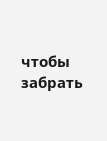чтобы забрать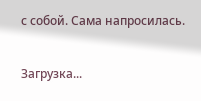с собой. Сама напросилась.

Загрузка...